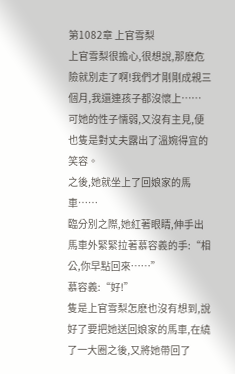第1082章 上官雪梨
上官雪梨很擔心,很想說,那麽危險就別走了啊!我們才剛剛成親三個月,我還連孩子都沒懷上……
可她的性子懦弱,又沒有主見,便也隻是對丈夫露出了溫婉得宜的笑容。
之後,她就坐上了回娘家的馬車……
臨分別之際,她紅著眼睛,伸手出馬車外緊緊拉著慕容義的手:“相公,你早點回來……”
慕容義:“好!”
隻是上官雪梨怎麽也沒有想到,說好了要把她送回娘家的馬車,在繞了一大圈之後,又將她帶回了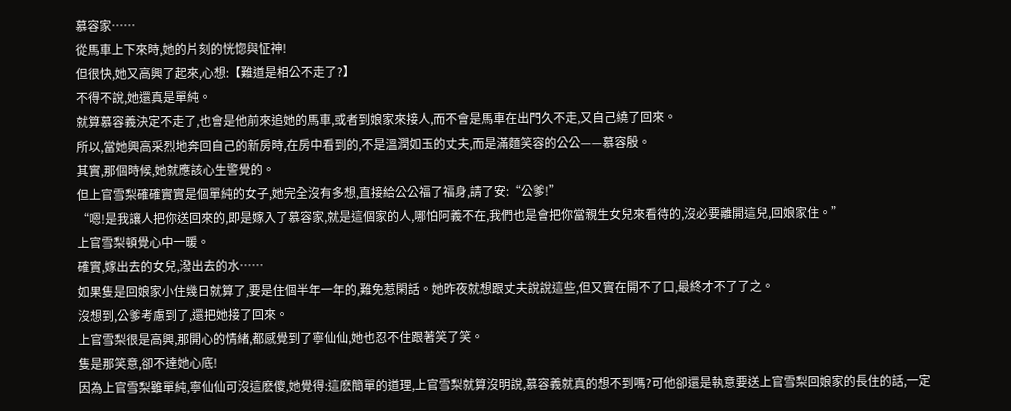慕容家……
從馬車上下來時,她的片刻的恍惚與怔神!
但很快,她又高興了起來,心想:【難道是相公不走了?】
不得不說,她還真是單純。
就算慕容義決定不走了,也會是他前來追她的馬車,或者到娘家來接人,而不會是馬車在出門久不走,又自己繞了回來。
所以,當她興高采烈地奔回自己的新房時,在房中看到的,不是溫潤如玉的丈夫,而是滿麵笑容的公公——慕容殷。
其實,那個時候,她就應該心生警覺的。
但上官雪梨確確實實是個單純的女子,她完全沒有多想,直接給公公福了福身,請了安:“公爹!”
“嗯!是我讓人把你送回來的,即是嫁入了慕容家,就是這個家的人,哪怕阿義不在,我們也是會把你當親生女兒來看待的,沒必要離開這兒,回娘家住。”
上官雪梨頓覺心中一暖。
確實,嫁出去的女兒,潑出去的水……
如果隻是回娘家小住幾日就算了,要是住個半年一年的,難免惹閑話。她昨夜就想跟丈夫說說這些,但又實在開不了口,最終才不了了之。
沒想到,公爹考慮到了,還把她接了回來。
上官雪梨很是高興,那開心的情緒,都感覺到了寧仙仙,她也忍不住跟著笑了笑。
隻是那笑意,卻不達她心底!
因為上官雪梨雖單純,寧仙仙可沒這麽傻,她覺得:這麽簡單的道理,上官雪梨就算沒明說,慕容義就真的想不到嗎?可他卻還是執意要送上官雪梨回娘家的長住的話,一定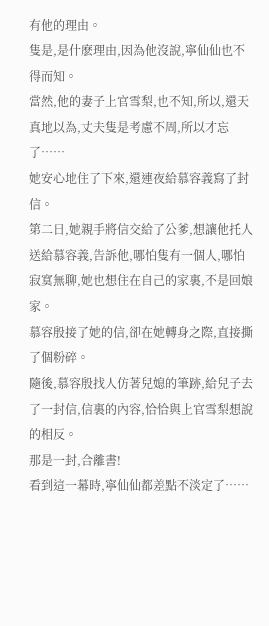有他的理由。
隻是,是什麽理由,因為他沒說,寧仙仙也不得而知。
當然,他的妻子上官雪梨,也不知,所以,還天真地以為,丈夫隻是考慮不周,所以才忘了……
她安心地住了下來,還連夜給慕容義寫了封信。
第二日,她親手將信交給了公爹,想讓他托人送給慕容義,告訴他,哪怕隻有一個人,哪怕寂寞無聊,她也想住在自己的家裏,不是回娘家。
慕容殷接了她的信,卻在她轉身之際,直接撕了個粉碎。
隨後,慕容殷找人仿著兒媳的筆跡,給兒子去了一封信,信裏的內容,恰恰與上官雪梨想說的相反。
那是一封,合離書!
看到這一幕時,寧仙仙都差點不淡定了……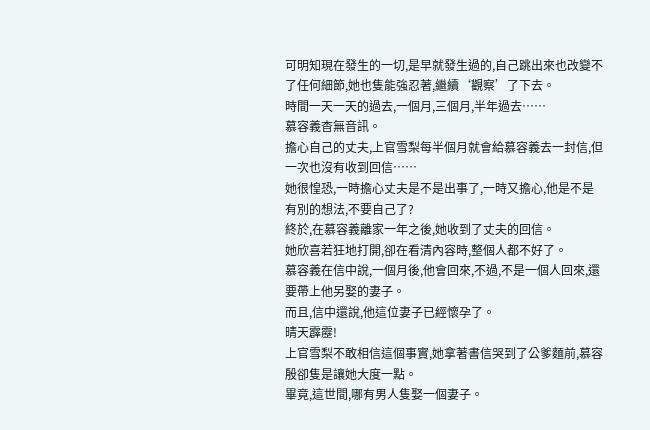可明知現在發生的一切,是早就發生過的,自己跳出來也改變不了任何細節,她也隻能強忍著,繼續‘觀察’了下去。
時間一天一天的過去,一個月,三個月,半年過去……
慕容義杳無音訊。
擔心自己的丈夫,上官雪梨每半個月就會給慕容義去一封信,但一次也沒有收到回信……
她很惶恐,一時擔心丈夫是不是出事了,一時又擔心,他是不是有別的想法,不要自己了?
終於,在慕容義離家一年之後,她收到了丈夫的回信。
她欣喜若狂地打開,卻在看清內容時,整個人都不好了。
慕容義在信中說,一個月後,他會回來,不過,不是一個人回來,還要帶上他另娶的妻子。
而且,信中還說,他這位妻子已經懷孕了。
晴天霹靂!
上官雪梨不敢相信這個事實,她拿著書信哭到了公爹麵前,慕容殷卻隻是讓她大度一點。
畢竟,這世間,哪有男人隻娶一個妻子。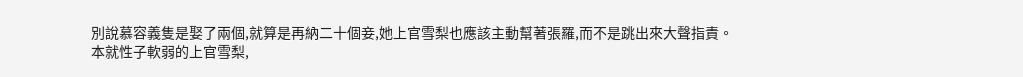別說慕容義隻是娶了兩個,就算是再納二十個妾,她上官雪梨也應該主動幫著張羅,而不是跳出來大聲指責。
本就性子軟弱的上官雪梨,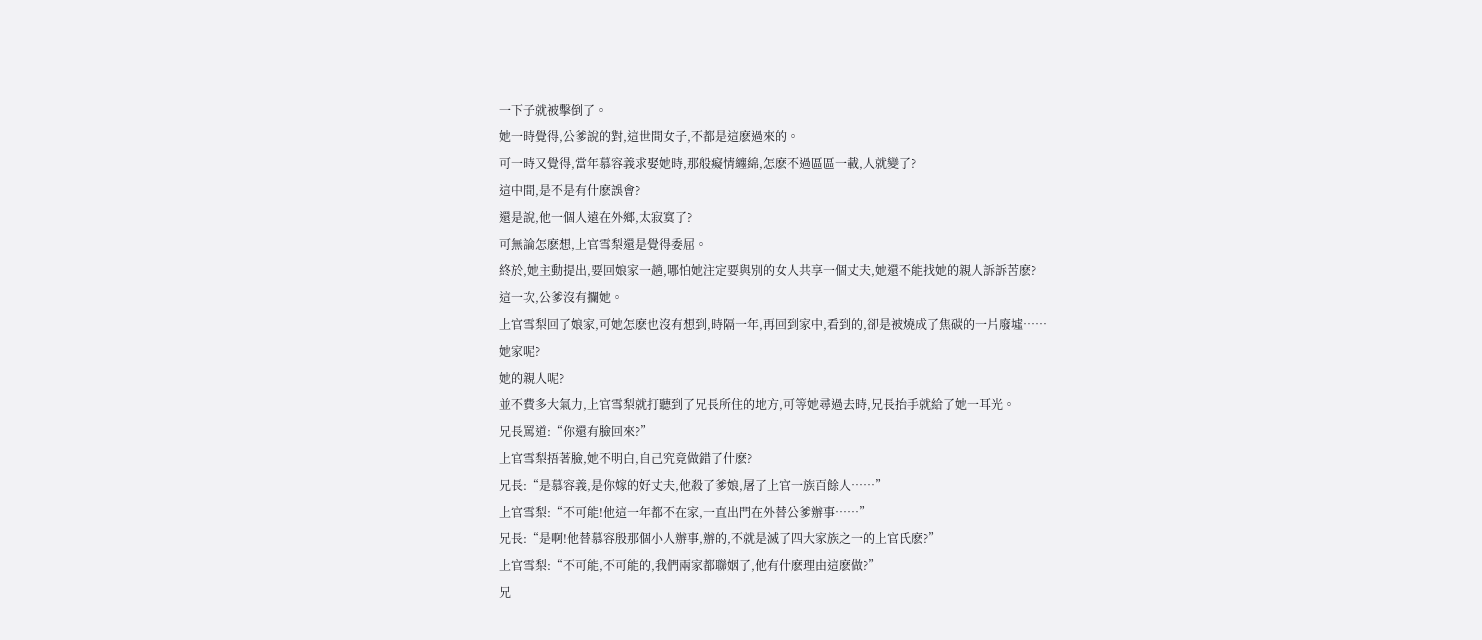一下子就被擊倒了。
她一時覺得,公爹說的對,這世間女子,不都是這麽過來的。
可一時又覺得,當年慕容義求娶她時,那般癡情纏綿,怎麽不過區區一載,人就變了?
這中間,是不是有什麽誤會?
還是說,他一個人遠在外鄉,太寂寞了?
可無論怎麽想,上官雪梨還是覺得委屈。
終於,她主動提出,要回娘家一趟,哪怕她注定要與別的女人共享一個丈夫,她還不能找她的親人訴訴苦麽?
這一次,公爹沒有攔她。
上官雪梨回了娘家,可她怎麽也沒有想到,時隔一年,再回到家中,看到的,卻是被燒成了焦碳的一片廢墟……
她家呢?
她的親人呢?
並不費多大氣力,上官雪梨就打聽到了兄長所住的地方,可等她尋過去時,兄長抬手就給了她一耳光。
兄長罵道:“你還有臉回來?”
上官雪梨捂著臉,她不明白,自己究竟做錯了什麽?
兄長:“是慕容義,是你嫁的好丈夫,他殺了爹娘,屠了上官一族百餘人……”
上官雪梨:“不可能!他這一年都不在家,一直出門在外替公爹辦事……”
兄長:“是啊!他替慕容殷那個小人辦事,辦的,不就是滅了四大家族之一的上官氏麽?”
上官雪梨:“不可能,不可能的,我們兩家都聯姻了,他有什麽理由這麽做?”
兄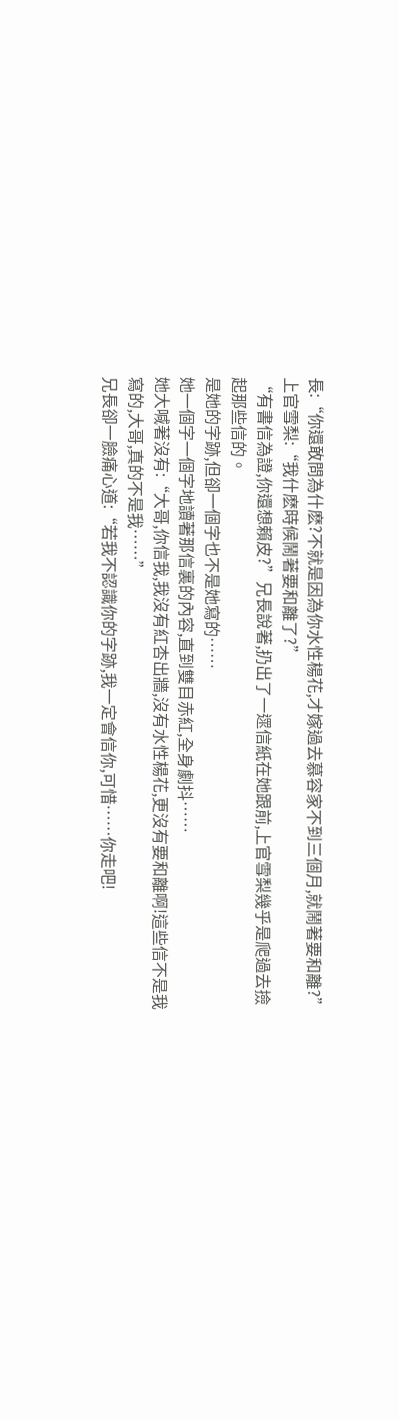長:“你還敢問為什麽?不就是因為你水性楊花,才嫁過去慕容家不到三個月,就鬧著要和離?”
上官雪梨:“我什麽時候鬧著要和離了?”
“有書信為證,你還想賴皮?”兄長說著,扔出了一遝信紙在她跟前,上官雪梨幾乎是爬過去撿起那些信的。
是她的字跡,但卻一個字也不是她寫的……
她一個字一個字地讀著那信裏的內容,直到雙目赤紅,全身劇抖……
她大喊著沒有:“大哥,你信我,我沒有紅杏出牆,沒有水性楊花,更沒有要和離啊!這些信不是我寫的,大哥,真的不是我……”
兄長卻一臉痛心道:“若我不認識你的字跡,我一定會信你,可惜……你走吧!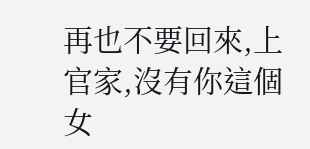再也不要回來,上官家,沒有你這個女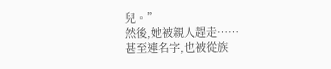兒。”
然後,她被親人趕走……
甚至連名字,也被從族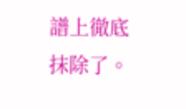譜上徹底抹除了。